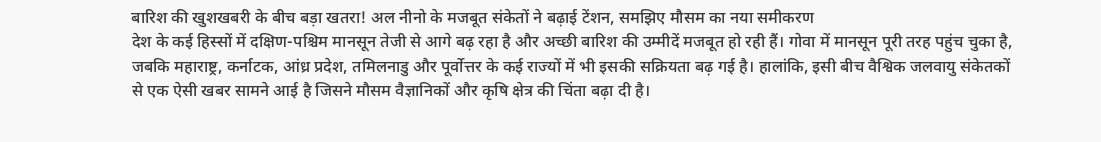बारिश की खुशखबरी के बीच बड़ा खतरा! अल नीनो के मजबूत संकेतों ने बढ़ाई टेंशन, समझिए मौसम का नया समीकरण
देश के कई हिस्सों में दक्षिण-पश्चिम मानसून तेजी से आगे बढ़ रहा है और अच्छी बारिश की उम्मीदें मजबूत हो रही हैं। गोवा में मानसून पूरी तरह पहुंच चुका है, जबकि महाराष्ट्र, कर्नाटक, आंध्र प्रदेश, तमिलनाडु और पूर्वोत्तर के कई राज्यों में भी इसकी सक्रियता बढ़ गई है। हालांकि, इसी बीच वैश्विक जलवायु संकेतकों से एक ऐसी खबर सामने आई है जिसने मौसम वैज्ञानिकों और कृषि क्षेत्र की चिंता बढ़ा दी है।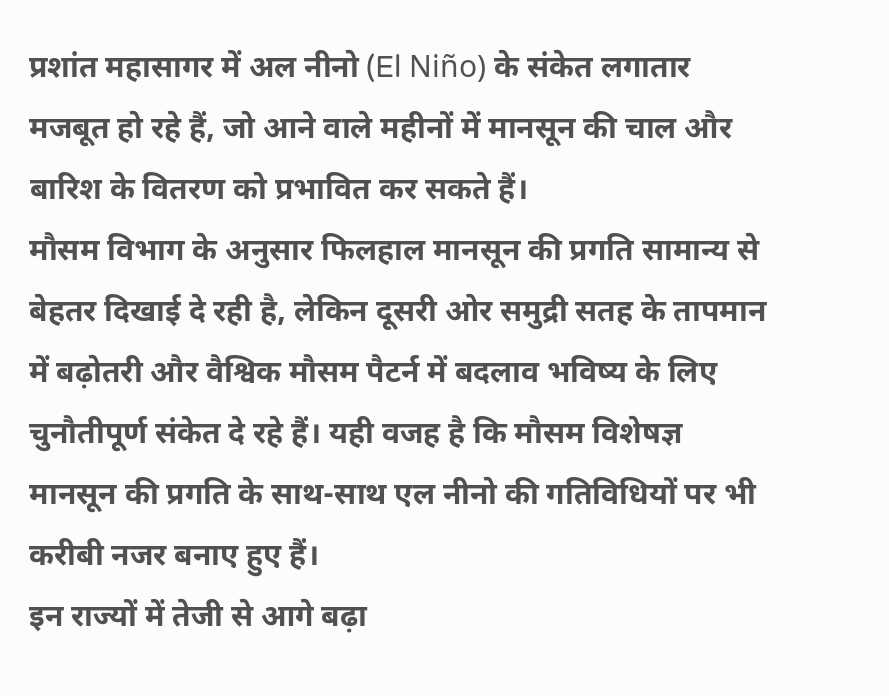प्रशांत महासागर में अल नीनो (El Niño) के संकेत लगातार मजबूत हो रहे हैं, जो आने वाले महीनों में मानसून की चाल और बारिश के वितरण को प्रभावित कर सकते हैं।
मौसम विभाग के अनुसार फिलहाल मानसून की प्रगति सामान्य से बेहतर दिखाई दे रही है, लेकिन दूसरी ओर समुद्री सतह के तापमान में बढ़ोतरी और वैश्विक मौसम पैटर्न में बदलाव भविष्य के लिए चुनौतीपूर्ण संकेत दे रहे हैं। यही वजह है कि मौसम विशेषज्ञ मानसून की प्रगति के साथ-साथ एल नीनो की गतिविधियों पर भी करीबी नजर बनाए हुए हैं।
इन राज्यों में तेजी से आगे बढ़ा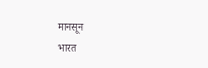मानसून
भारत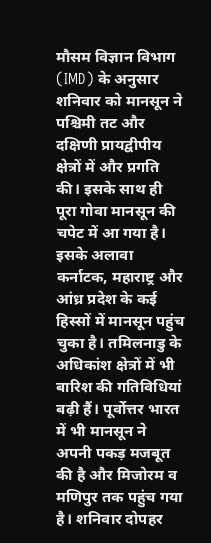मौसम विज्ञान विभाग (IMD) के अनुसार शनिवार को मानसून ने पश्चिमी तट और दक्षिणी प्रायद्वीपीय क्षेत्रों में और प्रगति की। इसके साथ ही पूरा गोवा मानसून की चपेट में आ गया है। इसके अलावा कर्नाटक, महाराष्ट्र और आंध्र प्रदेश के कई हिस्सों में मानसून पहुंच चुका है। तमिलनाडु के अधिकांश क्षेत्रों में भी बारिश की गतिविधियां बढ़ी हैं। पूर्वोत्तर भारत में भी मानसून ने अपनी पकड़ मजबूत की है और मिजोरम व मणिपुर तक पहुंच गया है। शनिवार दोपहर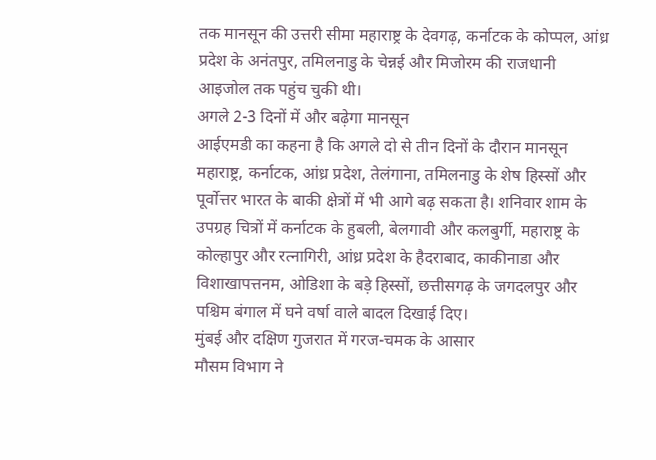तक मानसून की उत्तरी सीमा महाराष्ट्र के देवगढ़, कर्नाटक के कोप्पल, आंध्र प्रदेश के अनंतपुर, तमिलनाडु के चेन्नई और मिजोरम की राजधानी आइजोल तक पहुंच चुकी थी।
अगले 2-3 दिनों में और बढ़ेगा मानसून
आईएमडी का कहना है कि अगले दो से तीन दिनों के दौरान मानसून महाराष्ट्र, कर्नाटक, आंध्र प्रदेश, तेलंगाना, तमिलनाडु के शेष हिस्सों और पूर्वोत्तर भारत के बाकी क्षेत्रों में भी आगे बढ़ सकता है। शनिवार शाम के उपग्रह चित्रों में कर्नाटक के हुबली, बेलगावी और कलबुर्गी, महाराष्ट्र के कोल्हापुर और रत्नागिरी, आंध्र प्रदेश के हैदराबाद, काकीनाडा और विशाखापत्तनम, ओडिशा के बड़े हिस्सों, छत्तीसगढ़ के जगदलपुर और पश्चिम बंगाल में घने वर्षा वाले बादल दिखाई दिए।
मुंबई और दक्षिण गुजरात में गरज-चमक के आसार
मौसम विभाग ने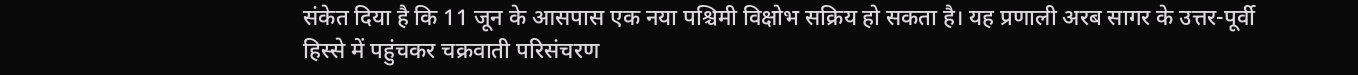संकेत दिया है कि 11 जून के आसपास एक नया पश्चिमी विक्षोभ सक्रिय हो सकता है। यह प्रणाली अरब सागर के उत्तर-पूर्वी हिस्से में पहुंचकर चक्रवाती परिसंचरण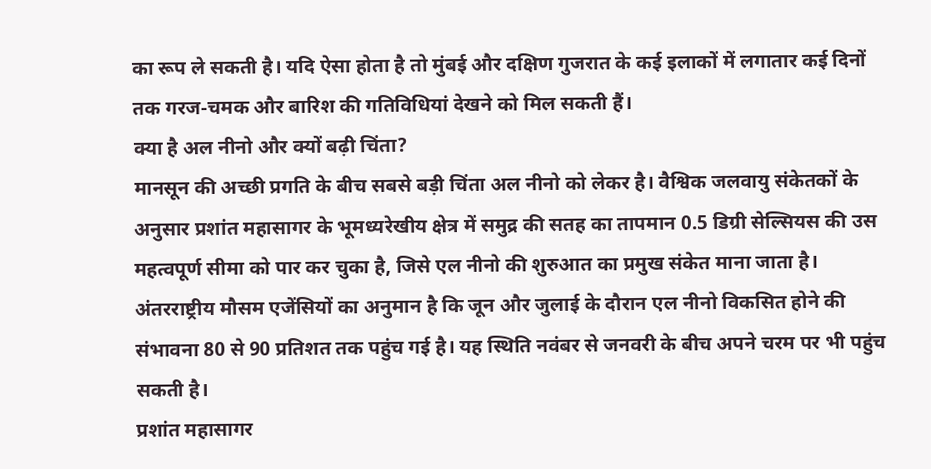का रूप ले सकती है। यदि ऐसा होता है तो मुंबई और दक्षिण गुजरात के कई इलाकों में लगातार कई दिनों तक गरज-चमक और बारिश की गतिविधियां देखने को मिल सकती हैं।
क्या है अल नीनो और क्यों बढ़ी चिंता?
मानसून की अच्छी प्रगति के बीच सबसे बड़ी चिंता अल नीनो को लेकर है। वैश्विक जलवायु संकेतकों के अनुसार प्रशांत महासागर के भूमध्यरेखीय क्षेत्र में समुद्र की सतह का तापमान 0.5 डिग्री सेल्सियस की उस महत्वपूर्ण सीमा को पार कर चुका है, जिसे एल नीनो की शुरुआत का प्रमुख संकेत माना जाता है। अंतरराष्ट्रीय मौसम एजेंसियों का अनुमान है कि जून और जुलाई के दौरान एल नीनो विकसित होने की संभावना 80 से 90 प्रतिशत तक पहुंच गई है। यह स्थिति नवंबर से जनवरी के बीच अपने चरम पर भी पहुंच सकती है।
प्रशांत महासागर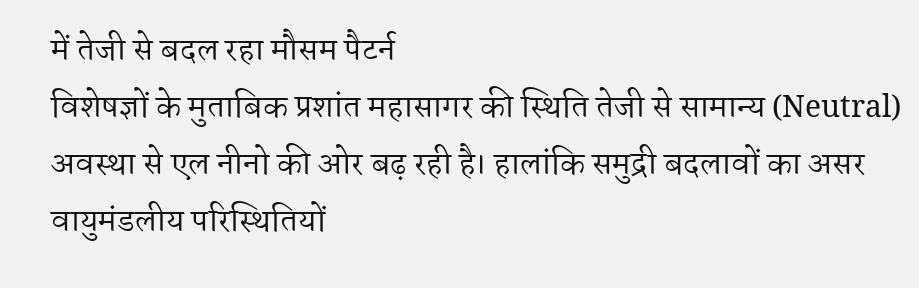में तेजी से बदल रहा मौसम पैटर्न
विशेषज्ञों के मुताबिक प्रशांत महासागर की स्थिति तेजी से सामान्य (Neutral) अवस्था से एल नीनो की ओर बढ़ रही है। हालांकि समुद्री बदलावों का असर वायुमंडलीय परिस्थितियों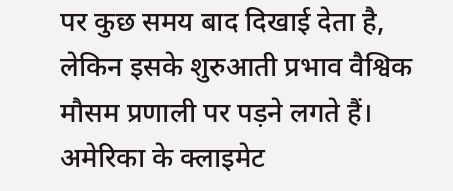पर कुछ समय बाद दिखाई देता है, लेकिन इसके शुरुआती प्रभाव वैश्विक मौसम प्रणाली पर पड़ने लगते हैं। अमेरिका के क्लाइमेट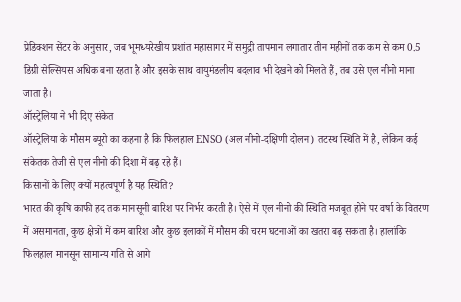प्रेडिक्शन सेंटर के अनुसार, जब भूमध्यरेखीय प्रशांत महासागर में समुद्री तापमान लगातार तीन महीनों तक कम से कम 0.5 डिग्री सेल्सियस अधिक बना रहता है और इसके साथ वायुमंडलीय बदलाव भी देखने को मिलते हैं, तब उसे एल नीनो माना जाता है।
ऑस्ट्रेलिया ने भी दिए संकेत
ऑस्ट्रेलिया के मौसम ब्यूरो का कहना है कि फिलहाल ENSO (अल नीनो-दक्षिणी दोलन) तटस्थ स्थिति में है, लेकिन कई संकेतक तेजी से एल नीनो की दिशा में बढ़ रहे हैं।
किसानों के लिए क्यों महत्वपूर्ण है यह स्थिति?
भारत की कृषि काफी हद तक मानसूनी बारिश पर निर्भर करती है। ऐसे में एल नीनो की स्थिति मजबूत होने पर वर्षा के वितरण में असमानता, कुछ क्षेत्रों में कम बारिश और कुछ इलाकों में मौसम की चरम घटनाओं का खतरा बढ़ सकता है। हालांकि फिलहाल मानसून सामान्य गति से आगे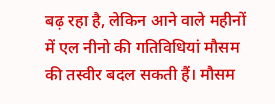बढ़ रहा है, लेकिन आने वाले महीनों में एल नीनो की गतिविधियां मौसम की तस्वीर बदल सकती हैं। मौसम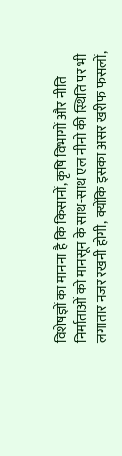विशेषज्ञों का मानना है कि किसानों, कृषि विभागों और नीति निर्माताओं को मानसून के साथ-साथ एल नीनो की स्थिति पर भी लगातार नजर रखनी होगी, क्योंकि इसका असर खरीफ फसलों,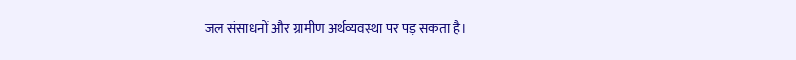जल संसाधनों और ग्रामीण अर्थव्यवस्था पर पड़ सकता है।